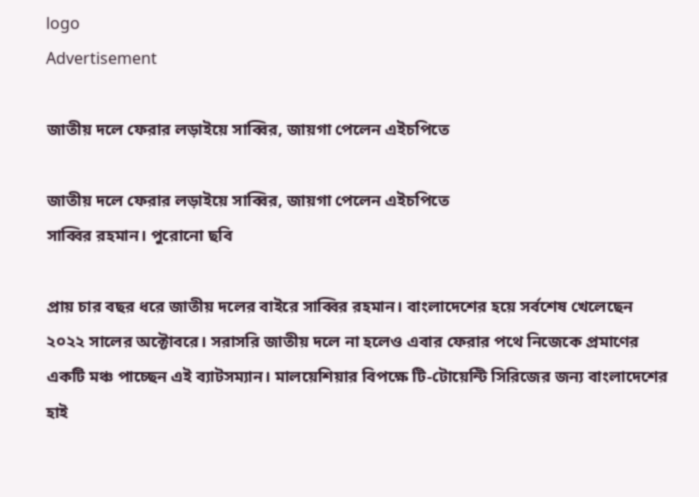logo
Advertisement

জাতীয় দলে ফেরার লড়াইয়ে সাব্বির, জায়গা পেলেন এইচপিতে

জাতীয় দলে ফেরার লড়াইয়ে সাব্বির, জায়গা পেলেন এইচপিতে
সাব্বির রহমান। পুরোনো ছবি

প্রায় চার বছর ধরে জাতীয় দলের বাইরে সাব্বির রহমান। বাংলাদেশের হয়ে সর্বশেষ খেলেছেন ২০২২ সালের অক্টোবরে। সরাসরি জাতীয় দলে না হলেও এবার ফেরার পথে নিজেকে প্রমাণের একটি মঞ্চ পাচ্ছেন এই ব্যাটসম্যান। মালয়েশিয়ার বিপক্ষে টি-টোয়েন্টি সিরিজের জন্য বাংলাদেশের হাই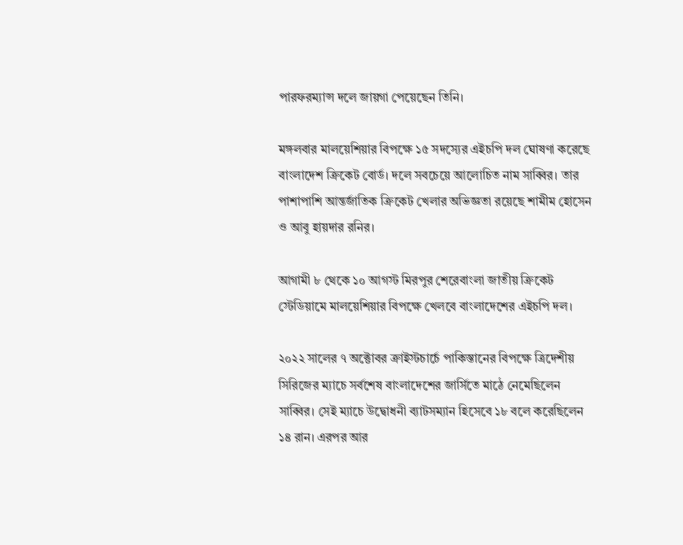পারফরম্যান্স দলে জায়গা পেয়েছেন তিনি।

মঙ্গলবার মালয়েশিয়ার বিপক্ষে ১৫ সদস্যের এইচপি দল ঘোষণা করেছে বাংলাদেশ ক্রিকেট বোর্ড। দলে সবচেয়ে আলোচিত নাম সাব্বির। তার পাশাপাশি আন্তর্জাতিক ক্রিকেট খেলার অভিজ্ঞতা রয়েছে শামীম হোসেন ও আবু হায়দার রনির।

আগামী ৮ থেকে ১০ আগস্ট মিরপুর শেরেবাংলা জাতীয় ক্রিকেট স্টেডিয়ামে মালয়েশিয়ার বিপক্ষে খেলবে বাংলাদেশের এইচপি দল।

২০২২ সালের ৭ অক্টোবর ক্রাইস্টচার্চে পাকিস্তানের বিপক্ষে ত্রিদেশীয় সিরিজের ম্যাচে সর্বশেষ বাংলাদেশের জার্সিতে মাঠে নেমেছিলেন সাব্বির। সেই ম্যাচে উদ্বোধনী ব্যাটসম্যান হিসেবে ১৮ বলে করেছিলেন ১৪ রান। এরপর আর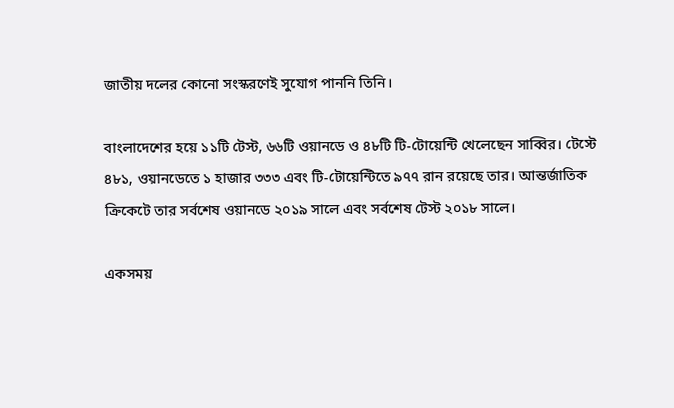জাতীয় দলের কোনো সংস্করণেই সুযোগ পাননি তিনি।

বাংলাদেশের হয়ে ১১টি টেস্ট, ৬৬টি ওয়ানডে ও ৪৮টি টি-টোয়েন্টি খেলেছেন সাব্বির। টেস্টে ৪৮১, ওয়ানডেতে ১ হাজার ৩৩৩ এবং টি-টোয়েন্টিতে ৯৭৭ রান রয়েছে তার। আন্তর্জাতিক ক্রিকেটে তার সর্বশেষ ওয়ানডে ২০১৯ সালে এবং সর্বশেষ টেস্ট ২০১৮ সালে।

একসময়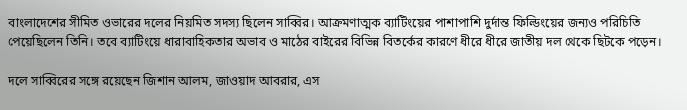বাংলাদেশের সীমিত ওভারের দলের নিয়মিত সদস্য ছিলেন সাব্বির। আক্রমণাত্মক ব্যাটিংয়ের পাশাপাশি দুর্দান্ত ফিল্ডিংয়ের জন্যও পরিচিতি পেয়েছিলেন তিনি। তবে ব্যাটিংয়ে ধারাবাহিকতার অভাব ও মাঠের বাইরের বিভিন্ন বিতর্কের কারণে ধীরে ধীরে জাতীয় দল থেকে ছিটকে পড়েন।

দলে সাব্বিরের সঙ্গে রয়েছেন জিশান আলম, জাওয়াদ আবরার, এস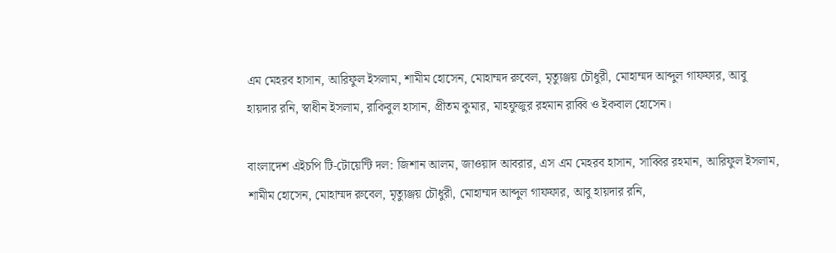এম মেহরব হাসান, আরিফুল ইসলাম, শামীম হোসেন, মোহাম্মদ রুবেল, মৃত্যুঞ্জয় চৌধুরী, মোহাম্মদ আব্দুল গাফফার, আবু হায়দার রনি, স্বাধীন ইসলাম, রাকিবুল হাসান, প্রীতম কুমার, মাহফুজুর রহমান রাব্বি ও ইকবাল হোসেন।

বাংলাদেশ এইচপি টি-টোয়েন্টি দল: জিশান আলম, জাওয়াদ আবরার, এস এম মেহরব হাসান, সাব্বির রহমান, আরিফুল ইসলাম, শামীম হোসেন, মোহাম্মদ রুবেল, মৃত্যুঞ্জয় চৌধুরী, মোহাম্মদ আব্দুল গাফফার, আবু হায়দার রনি,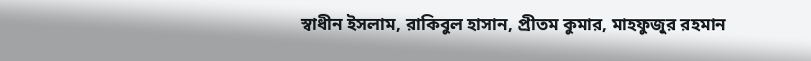স্বাধীন ইসলাম, রাকিবুল হাসান, প্রীতম কুমার, মাহফুজুর রহমান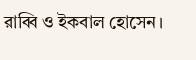রাব্বি ও ইকবাল হোসেন।